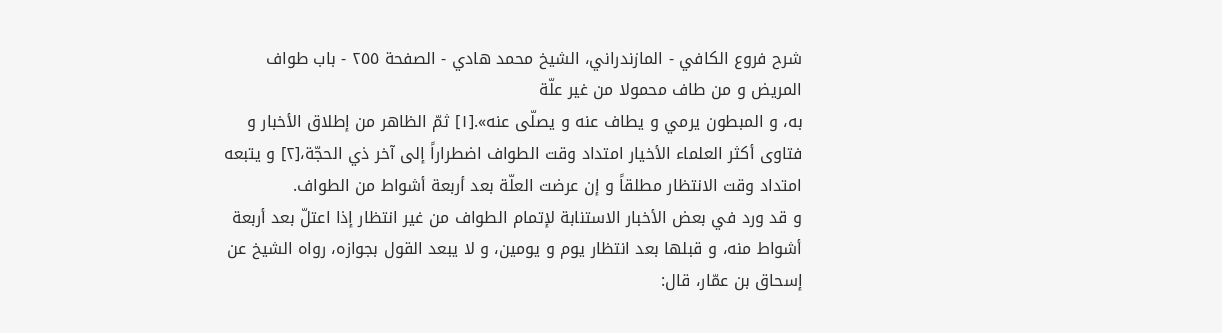شرح فروع الكافي - المازندراني، الشيخ محمد هادي - الصفحة ٢٥٥ - باب طواف المريض و من طاف محمولا من غير علّة
به، و المبطون يرمي و يطاف عنه و يصلّى عنه».[١] ثمّ الظاهر من إطلاق الأخبار و فتاوى أكثر العلماء الأخيار امتداد وقت الطواف اضطراراً إلى آخر ذي الحجّة،[٢] و يتبعه امتداد وقت الانتظار مطلقاً و إن عرضت العلّة بعد أربعة أشواط من الطواف.
و قد ورد في بعض الأخبار الاستنابة لإتمام الطواف من غير انتظار إذا اعتلّ بعد أربعة أشواط منه، و قبلها بعد انتظار يوم و يومين، و لا يبعد القول بجوازه، رواه الشيخ عن إسحاق بن عمّار، قال: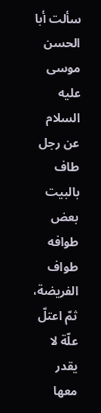سألت أبا الحسن موسى عليه السلام عن رجل طاف بالبيت بعض طوافه طواف الفريضة، ثمّ اعتلّ علّة لا يقدر معها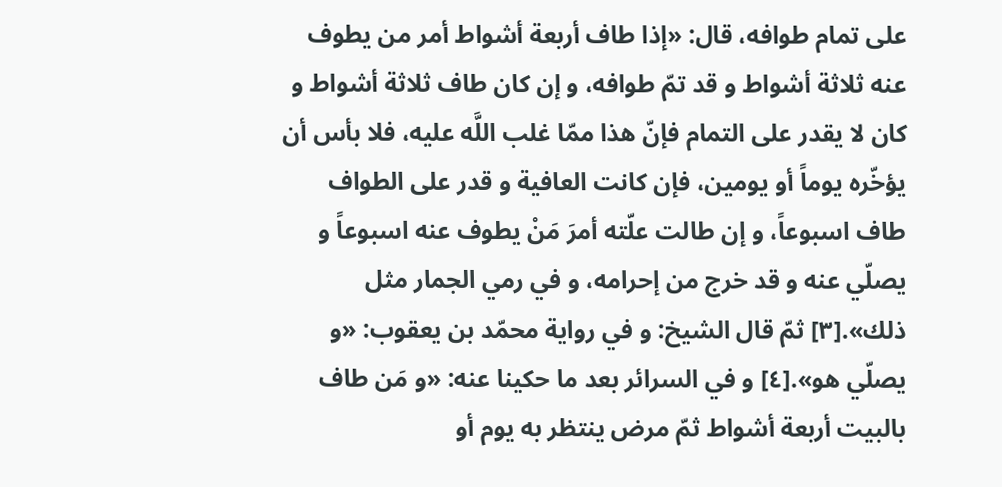على تمام طوافه، قال: «إذا طاف أربعة أشواط أمر من يطوف عنه ثلاثة أشواط و قد تمّ طوافه، و إن كان طاف ثلاثة أشواط و كان لا يقدر على التمام فإنّ هذا ممّا غلب اللَّه عليه، فلا بأس أن يؤخّره يوماً أو يومين، فإن كانت العافية و قدر على الطواف طاف اسبوعاً، و إن طالت علّته أمرَ مَنْ يطوف عنه اسبوعاً و يصلّي عنه و قد خرج من إحرامه، و في رمي الجمار مثل ذلك».[٣] ثمّ قال الشيخ: و في رواية محمّد بن يعقوب: «و يصلّي هو».[٤] و في السرائر بعد ما حكينا عنه: «و مَن طاف بالبيت أربعة أشواط ثمّ مرض ينتظر به يوم أو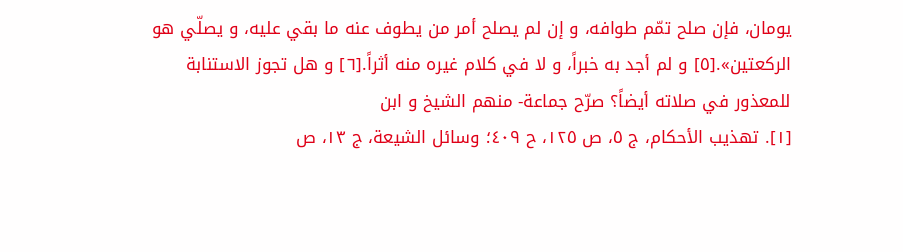يومان، فإن صلح تمّم طوافه، و إن لم يصلح أمر من يطوف عنه ما بقي عليه، و يصلّي هو الركعتين».[٥] و لم أجد به خبراً، و لا في كلام غيره منه أثراً.[٦] و هل تجوز الاستنابة للمعذور في صلاته أيضاً؟ صرّح جماعة- منهم الشيخ و ابن
[١]. تهذيب الأحكام، ج ٥، ص ١٢٥، ح ٤٠٩؛ وسائل الشيعة، ج ١٣، ص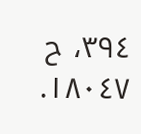٣٩٤، ح ١٨٠٤٧.